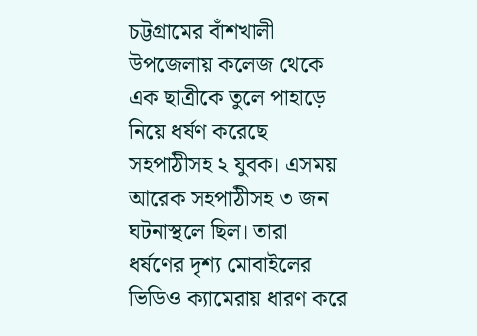চট্টগ্রামের বাঁশখালী উপজেলায় কলেজ থেকে এক ছাত্রীকে তুলে পাহাড়ে নিয়ে ধর্ষণ করেছে সহপাঠীসহ ২ যুবক। এসময় আরেক সহপাঠীসহ ৩ জন ঘটনাস্থলে ছিল। তারা ধর্ষণের দৃশ্য মোবাইলের ভিডিও ক্যামেরায় ধারণ করে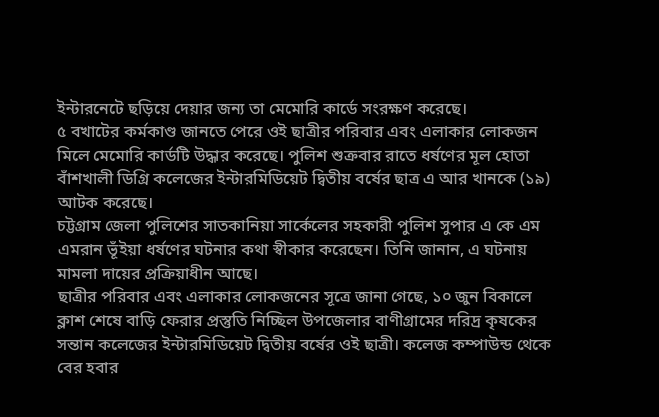ইন্টারনেটে ছড়িয়ে দেয়ার জন্য তা মেমোরি কার্ডে সংরক্ষণ করেছে।
৫ বখাটের কর্মকাণ্ড জানতে পেরে ওই ছাত্রীর পরিবার এবং এলাকার লোকজন মিলে মেমোরি কার্ডটি উদ্ধার করেছে। পুলিশ শুক্রবার রাতে ধর্ষণের মূল হোতা বাঁশখালী ডিগ্রি কলেজের ইন্টারমিডিয়েট দ্বিতীয় বর্ষের ছাত্র এ আর খানকে (১৯) আটক করেছে।
চট্টগ্রাম জেলা পুলিশের সাতকানিয়া সার্কেলের সহকারী পুলিশ সুপার এ কে এম এমরান ভূঁইয়া ধর্ষণের ঘটনার কথা স্বীকার করেছেন। তিনি জানান, এ ঘটনায় মামলা দায়ের প্রক্রিয়াধীন আছে।
ছাত্রীর পরিবার এবং এলাকার লোকজনের সূত্রে জানা গেছে, ১০ জুন বিকালে ক্লাশ শেষে বাড়ি ফেরার প্রস্তুতি নিচ্ছিল উপজেলার বাণীগ্রামের দরিদ্র কৃষকের সন্তান কলেজের ইন্টারমিডিয়েট দ্বিতীয় বর্ষের ওই ছাত্রী। কলেজ কম্পাউন্ড থেকে বের হবার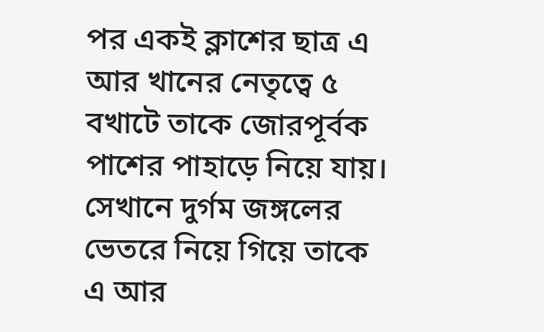পর একই ক্লাশের ছাত্র এ আর খানের নেতৃত্বে ৫ বখাটে তাকে জোরপূর্বক পাশের পাহাড়ে নিয়ে যায়।
সেখানে দুর্গম জঙ্গলের ভেতরে নিয়ে গিয়ে তাকে এ আর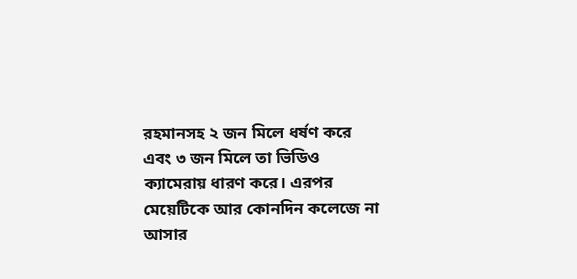রহমানসহ ২ জন মিলে ধর্ষণ করে এবং ৩ জন মিলে তা ভিডিও ক্যামেরায় ধারণ করে। এরপর মেয়েটিকে আর কোনদিন কলেজে না আসার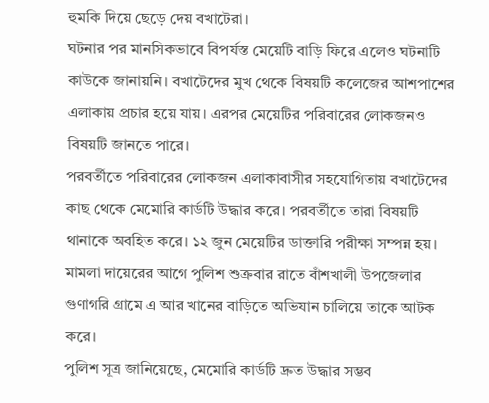হুমকি দিয়ে ছেড়ে দেয় বখাটেরা।
ঘটনার পর মানসিকভাবে বিপর্যস্ত মেয়েটি বাড়ি ফিরে এলেও ঘটনাটি কাউকে জানায়নি। বখাটেদের মুখ থেকে বিষয়টি কলেজের আশপাশের এলাকায় প্রচার হয়ে যায়। এরপর মেয়েটির পরিবারের লোকজনও বিষয়টি জানতে পারে।
পরবর্তীতে পরিবারের লোকজন এলাকাবাসীর সহযোগিতায় বখাটেদের কাছ থেকে মেমোরি কার্ডটি উদ্ধার করে। পরবর্তীতে তারা বিষয়টি থানাকে অবহিত করে। ১২ জুন মেয়েটির ডাক্তারি পরীক্ষা সম্পন্ন হয়।
মামলা দায়েরের আগে পুলিশ শুক্রবার রাতে বাঁশখালী উপজেলার গুণাগরি গ্রামে এ আর খানের বাড়িতে অভিযান চালিয়ে তাকে আটক করে।
পুলিশ সূত্র জানিয়েছে, মেমোরি কার্ডটি দ্রুত উদ্ধার সম্ভব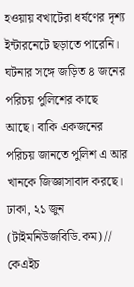হওয়ায় বখাটেরা ধর্ষণের দৃশ্য ইন্টারনেটে ছড়াতে পারেনি। ঘটনার সঙ্গে জড়িত ৪ জনের পরিচয় পুলিশের কাছে আছে। বাকি একজনের পরিচয় জানতে পুলিশ এ আর খানকে জিজ্ঞাসাবাদ করছে।
ঢাকা, ২১ জুন (টাইমনিউজবিডি.কম) // কেএইচ